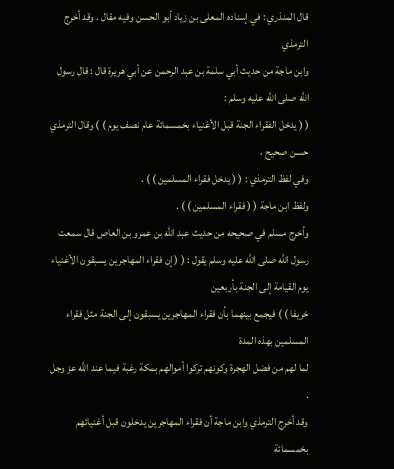قال المنذري : في إسناده المعلى بن زياد أبو الحسن وفيه مقال . وقد أخرج الترمذي
وابن ماجة من حديث أبي سلمة بن عبد الرحمن عن أبي هريرة قال : قال رسول الله صلى الله عليه وسلم :
( ( يدخل الفقراء الجنة قبل الأغنياء بخمسمائة عام نصف يوم ) ) وقال الترمذي حسن صحيح ،
وفي لفظ الترمذي : ( ( يدخل فقراء المسلمين ) ) .
ولفظ ابن ماجة ( ( فقراء المسلمين ) ) .
وأخرج مسلم في صحيحه من حديث عبد الله بن عمرو بن العاص قال سمعت
رسول الله صلى الله عليه وسلم يقول : ( ( إن فقراء المهاجرين يسبقون الأغنياء يوم القيامة إلى الجنة بأربعين
خريفا ) ) فيجمع بينهما بأن فقراء المهاجرين يسبقون إلى الجنة مثل فقراء المسلمين بهذه المدة
لما لهم من فضل الهجرة وكونهم تركوا أموالهم بمكة رغبة فيما عند الله عز وجل .
وقد أخرج الترمذي وابن ماجة أن فقراء المهاجرين يدخلون قبل أغنيائهم بخمسمائة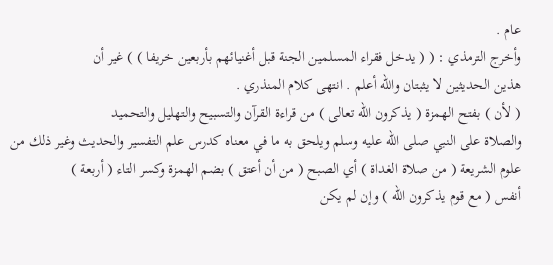عام .
وأخرج الترمذي : ( ( يدخل فقراء المسلمين الجنة قبل أغنيائهم بأربعين خريفا ) ) غير أن
هذين الحديثين لا يثبتان والله أعلم . انتهى كلام المنذري .
( لأن ) بفتح الهمزة ( يذكرون الله تعالى ) من قراءة القرآن والتسبيح والتهليل والتحميد
والصلاة على النبي صلى الله عليه وسلم ويلحق به ما في معناه كدرس علم التفسير والحديث وغير ذلك من
علوم الشريعة ( من صلاة الغداة ) أي الصبح ( من أن أعتق ) بضم الهمزة وكسر التاء ( أربعة )
أنفس ( مع قوم يذكرون الله ) وإن لم يكن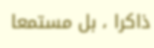ذاكرا ، بل مستمعا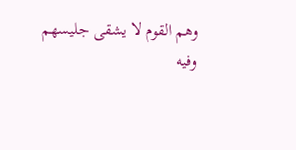وهم القوم لا يشقى جليسهم
وفيه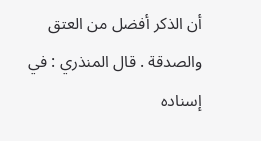أن الذكر أفضل من العتق والصدقة . قال المنذري : في إسناده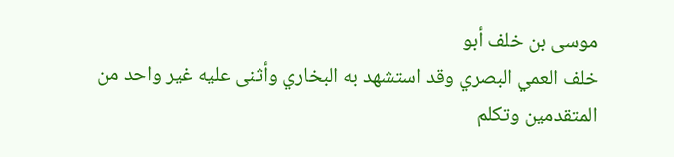موسى بن خلف أبو
خلف العمي البصري وقد استشهد به البخاري وأثنى عليه غير واحد من المتقدمين وتكلم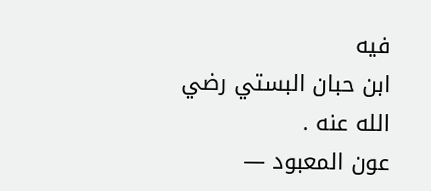فيه
ابن حبان البستي رضي الله عنه .
عون المعبود —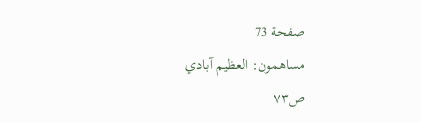صفحة 73
مساهمون: العظيم آبادي
ص٧٣